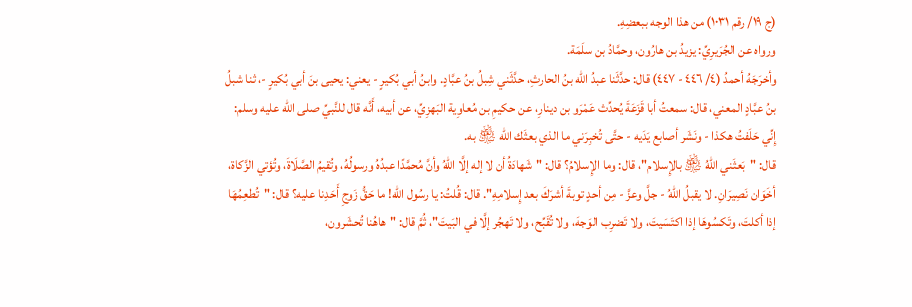(ج ١٩/ رقم ١٠٣١) من هذا الوجه ببعضِهِ.
ورواه عن الجُرَيرِيِّ: يزيدُ بن هارُون، وحمَّادُ بن سلَمَة.
وأخرَجَهُ أحمدُ (٤/ ٤٤٦ - ٤٤٧) قال: حدَّثَنا عبدُ الله بنُ الحارثِ، حدَّثَني شِبلُ بنُ عبَّادٍ. وابنُ أبي بُكيرٍ - يعني: يحيى بنَ أبي بُكيرٍ -، ثنا شبلُ بنُ عبَّادٍ المعني، قال: سمعتُ أبا قَزَعَةَ يُحدِّث عَمْرَو بن دينارِ، عن حكيمِ بن مُعاوِية البَهزِيِّ، عن أبيه، أَنَّه قال للنَّبيِّ صلى الله عليه وسلم: إِنِّي حَلَفتُ هكذا - ونَشَر أصابع يَدَيه - حتَّى تُخبِرَني ما الذي بعثَك الله ﵎ به.
قال: "بَعثَني اللهُ ﵎ بالإِسلام"، قال: وما الإِسلامُ؟ قال: "شَهادَةُ أن لا إله إلَّا اللهُ وأنَّ مُحمَّدًا عبدُهُ ورسولُهُ، وتُقيمُ الصَّلَاةَ، وتُؤتي الزَّكاة، أخَوَان نَصِيرَانِ. لا يقبلُ اللهُ - جلَّ وعزَّ - مِن أحدٍ توبةَ أشرَكَ بعد إِسلامِهِ". قال: قُلتُ: يا رسُول الله! ما حَقُّ زَوجِ أَحَدِنا عليه؟ قال: "تُطعِمُهَا إذا أكلتَ، وتَكسُوهَا إذا اكتَسَيتَ، ولا تَضرِب الوَجهَ، ولا تُقَبِّح، ولا تَهجُر إلَّا في البَيتَ"، ثُمَّ قال: "هاهُنا تُحشَرون،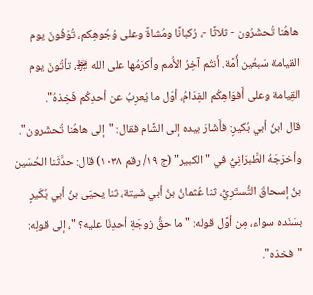هاهُنا تُحشَرُون - ثلاثًا -، رُكبانًا ومُشاةً وعلى وُجُوهِكم، تُوْفُونَ يوم القيامة سَبعُين أُمَّة. أَنتُم آخِرُ الأُمم وأكرَمُها على الله ﵎، تأتُونَ يوم القِيامة وعلى أَفوَاهِكُم الفِدَامُ، أوّل ما يُعرِبُ عن أحدِكُم فَخِذهُ".
قال ابنُ أبي بُكيرٍ: فأَشَارَ بيده إلى الشَّام فقال: "إلى هاهُنا تُحشَرون". وأخرَجَهُ الطَّبرَانِيُّ في "الكبير" (ج ١٩/ رقم ١٠٣٨) قال: حدَّثَنا الحُسَين بنُ إسحاقَ التُّستَرِيُّ، ثنا عُثمانُ بنُ أبي شَيتة، ثنا يحيَى بنُ أبي بُكَيرٍ بسَنَده سواء، مِن أوَّل قوله: "ما حقُّ زوجَةِ أحدِنَا عليه؟ "، إلى قولِه: "فخذه".